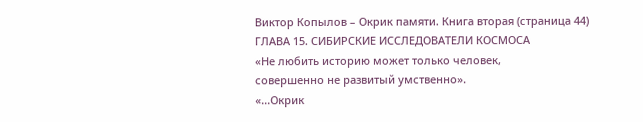Виктор Копылов – Окрик памяти. Книга вторая (страница 44)
ГЛАВА 15. СИБИРСКИЕ ИССЛЕДОВАТЕЛИ КОСМОСА
«Не любить историю может только человек,
совершенно не развитый умственно».
«...Окрик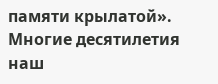памяти крылатой».
Многие десятилетия наш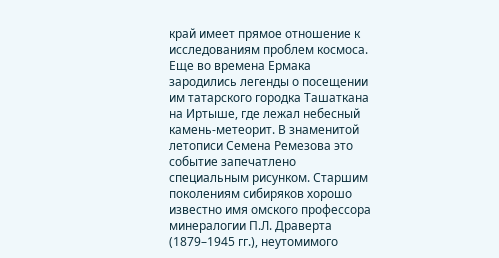край имеет прямое отношение к исследованиям проблем космоса. Еще во времена Ермака зародились легенды о посещении им татарского городка Ташаткана на Иртыше, где лежал небесный камень-метеорит. В знаменитой летописи Семена Ремезова это событие запечатлено специальным рисунком. Старшим поколениям сибиряков хорошо известно имя омского профессора минералогии П.Л. Драверта (1879–1945 гг.), неутомимого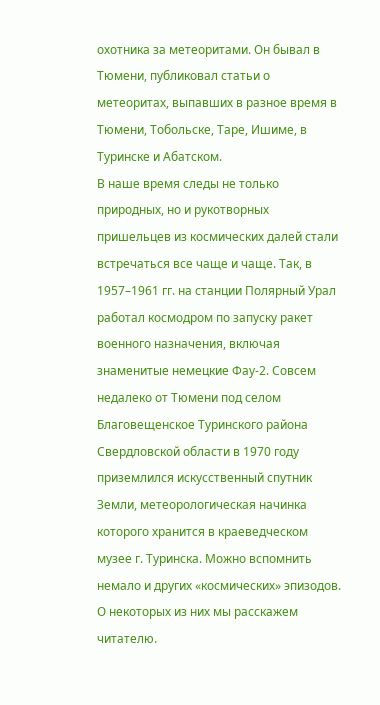охотника за метеоритами. Он бывал в Тюмени, публиковал статьи о метеоритах, выпавших в разное время в Тюмени, Тобольске, Таре, Ишиме, в Туринске и Абатском.
В наше время следы не только природных, но и рукотворных пришельцев из космических далей стали встречаться все чаще и чаще. Так, в 1957–1961 гг. на станции Полярный Урал работал космодром по запуску ракет военного назначения, включая знаменитые немецкие Фау-2. Совсем недалеко от Тюмени под селом Благовещенское Туринского района Свердловской области в 1970 году приземлился искусственный спутник Земли, метеорологическая начинка которого хранится в краеведческом музее г. Туринска. Можно вспомнить немало и других «космических» эпизодов. О некоторых из них мы расскажем читателю.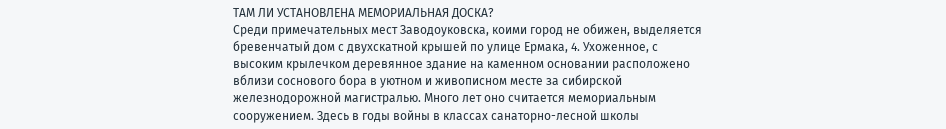ТАМ ЛИ УСТАНОВЛЕНА МЕМОРИАЛЬНАЯ ДОСКА?
Среди примечательных мест Заводоуковска, коими город не обижен, выделяется бревенчатый дом с двухскатной крышей по улице Ермака, 4. Ухоженное, с высоким крылечком деревянное здание на каменном основании расположено вблизи соснового бора в уютном и живописном месте за сибирской железнодорожной магистралью. Много лет оно считается мемориальным сооружением. Здесь в годы войны в классах санаторно-лесной школы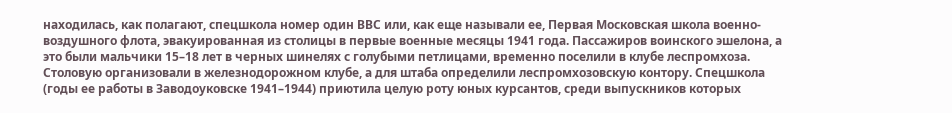находилась, как полагают, спецшкола номер один ВВС или, как еще называли ее, Первая Московская школа военно-воздушного флота, эвакуированная из столицы в первые военные месяцы 1941 года. Пассажиров воинского эшелона, а это были мальчики 15–18 лет в черных шинелях с голубыми петлицами, временно поселили в клубе леспромхоза. Столовую организовали в железнодорожном клубе, а для штаба определили леспромхозовскую контору. Спецшкола (годы ее работы в Заводоуковске 1941–1944) приютила целую роту юных курсантов, среди выпускников которых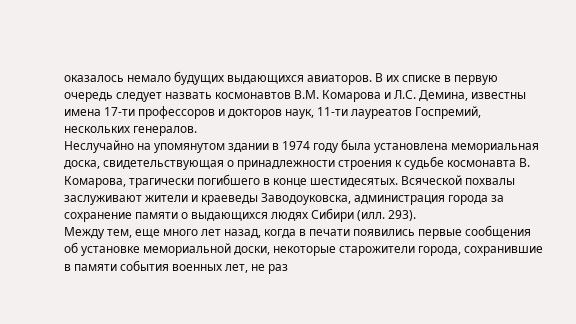оказалось немало будущих выдающихся авиаторов. В их списке в первую очередь следует назвать космонавтов В.М. Комарова и Л.С. Демина, известны имена 17-ти профессоров и докторов наук, 11-ти лауреатов Госпремий, нескольких генералов.
Неслучайно на упомянутом здании в 1974 году была установлена мемориальная доска, свидетельствующая о принадлежности строения к судьбе космонавта В. Комарова, трагически погибшего в конце шестидесятых. Всяческой похвалы заслуживают жители и краеведы Заводоуковска, администрация города за сохранение памяти о выдающихся людях Сибири (илл. 293).
Между тем, еще много лет назад, когда в печати появились первые сообщения об установке мемориальной доски, некоторые старожители города, сохранившие в памяти события военных лет, не раз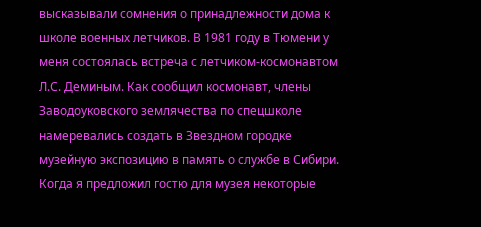высказывали сомнения о принадлежности дома к школе военных летчиков. В 1981 году в Тюмени у меня состоялась встреча с летчиком-космонавтом Л.С. Деминым. Как сообщил космонавт, члены Заводоуковского землячества по спецшколе намеревались создать в Звездном городке музейную экспозицию в память о службе в Сибири. Когда я предложил гостю для музея некоторые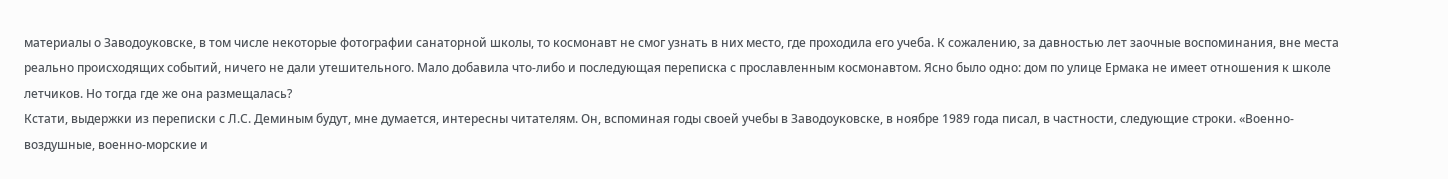материалы о Заводоуковске, в том числе некоторые фотографии санаторной школы, то космонавт не смог узнать в них место, где проходила его учеба. К сожалению, за давностью лет заочные воспоминания, вне места реально происходящих событий, ничего не дали утешительного. Мало добавила что-либо и последующая переписка с прославленным космонавтом. Ясно было одно: дом по улице Ермака не имеет отношения к школе летчиков. Но тогда где же она размещалась?
Кстати, выдержки из переписки с Л.С. Деминым будут, мне думается, интересны читателям. Он, вспоминая годы своей учебы в Заводоуковске, в ноябре 1989 года писал, в частности, следующие строки. «Военно-воздушные, военно-морские и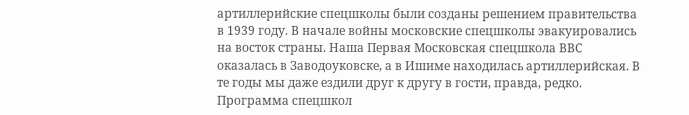артиллерийские спецшколы были созданы решением правительства в 1939 году. В начале войны московские спецшколы эвакуировались на восток страны. Наша Первая Московская спецшкола ВВС оказалась в Заводоуковске, а в Ишиме находилась артиллерийская. В те годы мы даже ездили друг к другу в гости, правда, редко. Программа спецшкол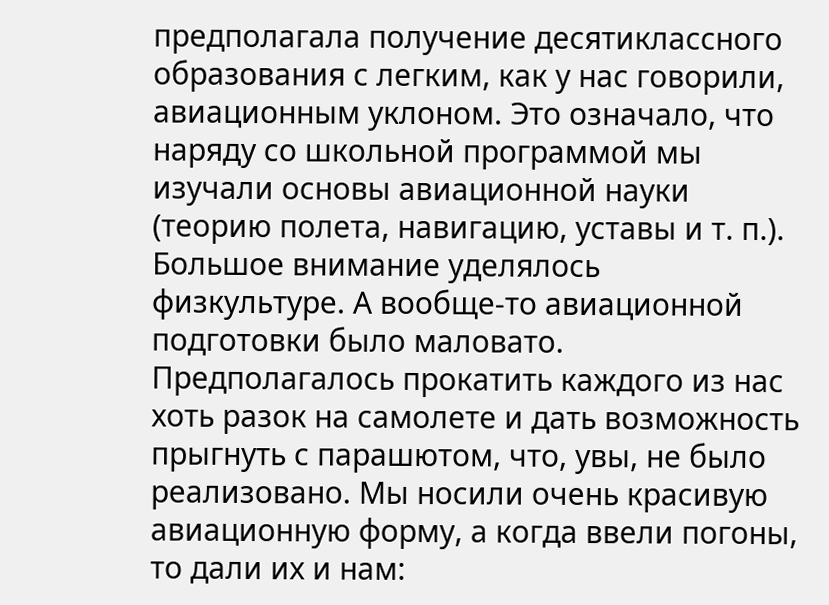предполагала получение десятиклассного образования с легким, как у нас говорили, авиационным уклоном. Это означало, что наряду со школьной программой мы изучали основы авиационной науки (теорию полета, навигацию, уставы и т. п.). Большое внимание уделялось физкультуре. А вообще-то авиационной подготовки было маловато. Предполагалось прокатить каждого из нас хоть разок на самолете и дать возможность прыгнуть с парашютом, что, увы, не было реализовано. Мы носили очень красивую авиационную форму, а когда ввели погоны, то дали их и нам: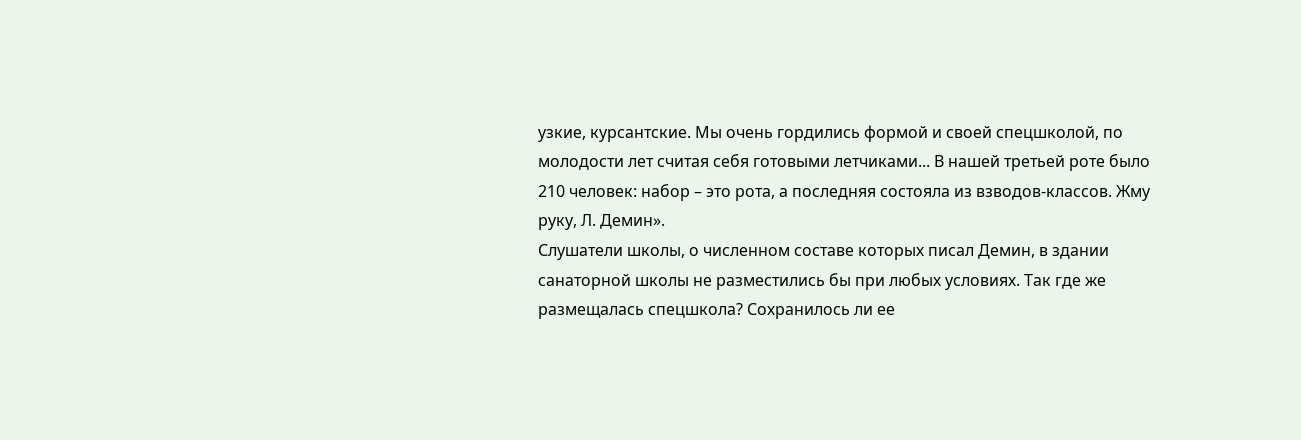узкие, курсантские. Мы очень гордились формой и своей спецшколой, по молодости лет считая себя готовыми летчиками... В нашей третьей роте было 210 человек: набор – это рота, а последняя состояла из взводов-классов. Жму руку, Л. Демин».
Слушатели школы, о численном составе которых писал Демин, в здании санаторной школы не разместились бы при любых условиях. Так где же размещалась спецшкола? Сохранилось ли ее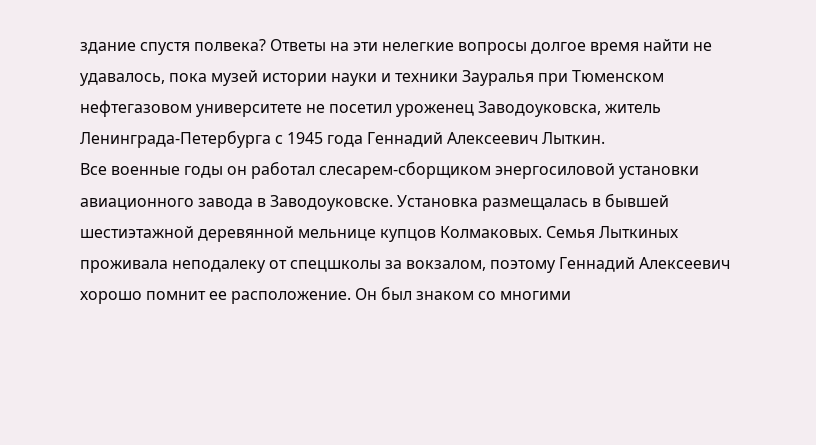здание спустя полвека? Ответы на эти нелегкие вопросы долгое время найти не удавалось, пока музей истории науки и техники Зауралья при Тюменском нефтегазовом университете не посетил уроженец Заводоуковска, житель Ленинграда-Петербурга с 1945 года Геннадий Алексеевич Лыткин.
Все военные годы он работал слесарем-сборщиком энергосиловой установки авиационного завода в Заводоуковске. Установка размещалась в бывшей шестиэтажной деревянной мельнице купцов Колмаковых. Семья Лыткиных проживала неподалеку от спецшколы за вокзалом, поэтому Геннадий Алексеевич хорошо помнит ее расположение. Он был знаком со многими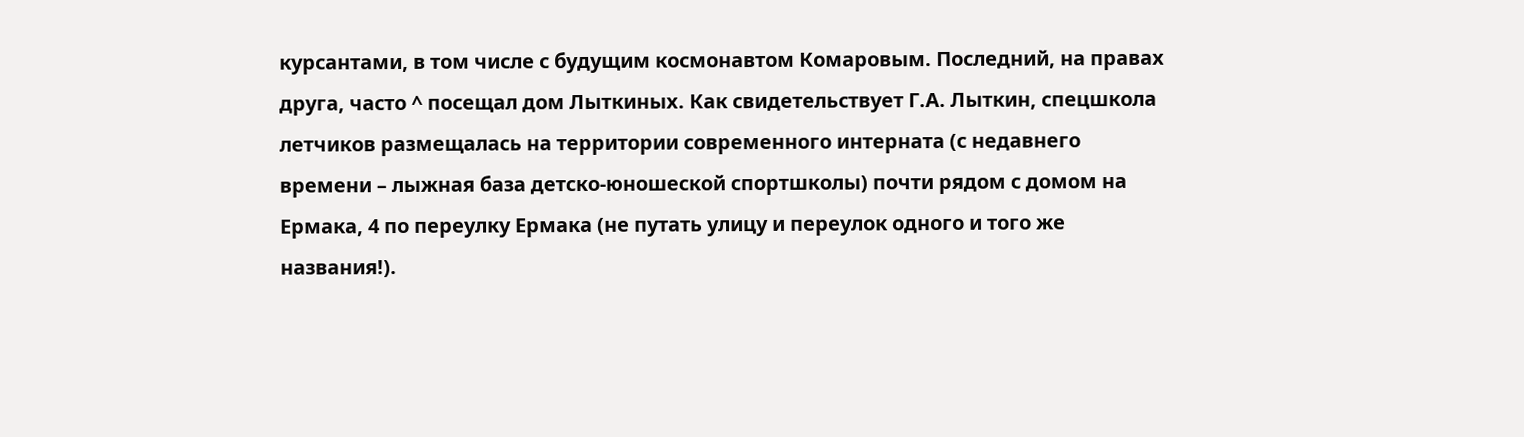курсантами, в том числе с будущим космонавтом Комаровым. Последний, на правах друга, часто ^ посещал дом Лыткиных. Как свидетельствует Г.А. Лыткин, спецшкола летчиков размещалась на территории современного интерната (с недавнего времени – лыжная база детско-юношеской спортшколы) почти рядом с домом на Ермака, 4 по переулку Ермака (не путать улицу и переулок одного и того же названия!).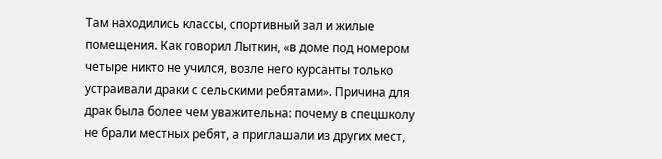Там находились классы, спортивный зал и жилые помещения. Как говорил Лыткин, «в доме под номером четыре никто не учился, возле него курсанты только устраивали драки с сельскими ребятами». Причина для драк была более чем уважительна: почему в спецшколу не брали местных ребят, а приглашали из других мест,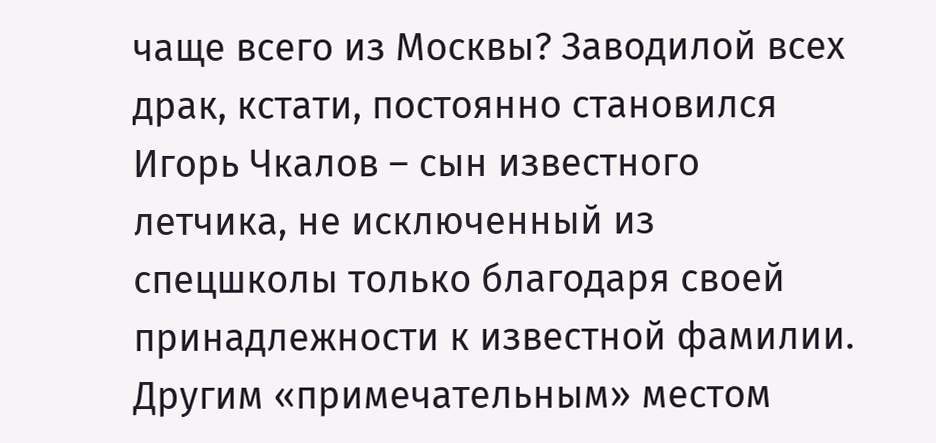чаще всего из Москвы? Заводилой всех драк, кстати, постоянно становился Игорь Чкалов – сын известного летчика, не исключенный из спецшколы только благодаря своей принадлежности к известной фамилии. Другим «примечательным» местом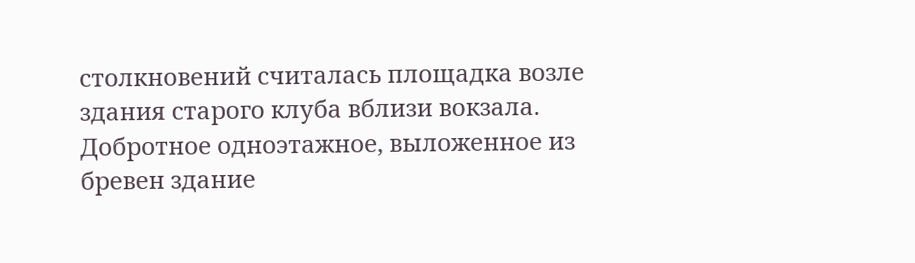столкновений считалась площадка возле здания старого клуба вблизи вокзала.
Добротное одноэтажное, выложенное из бревен здание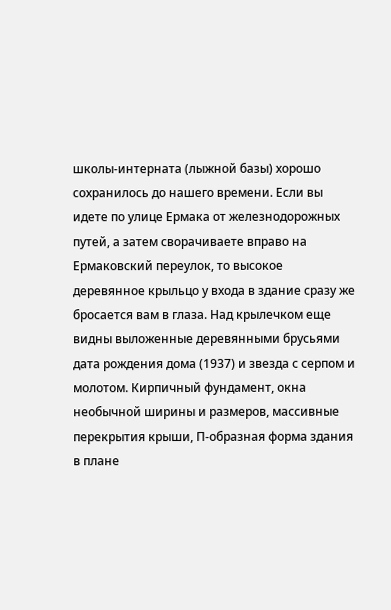школы-интерната (лыжной базы) хорошо сохранилось до нашего времени. Если вы идете по улице Ермака от железнодорожных путей, а затем сворачиваете вправо на Ермаковский переулок, то высокое деревянное крыльцо у входа в здание сразу же бросается вам в глаза. Над крылечком еще видны выложенные деревянными брусьями дата рождения дома (1937) и звезда с серпом и молотом. Кирпичный фундамент, окна необычной ширины и размеров, массивные перекрытия крыши, П-образная форма здания в плане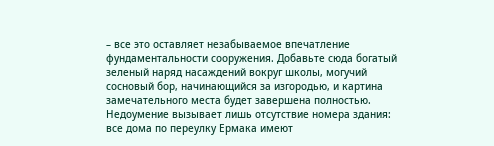– все это оставляет незабываемое впечатление фундаментальности сооружения. Добавьте сюда богатый зеленый наряд насаждений вокруг школы, могучий сосновый бор, начинающийся за изгородью, и картина замечательного места будет завершена полностью. Недоумение вызывает лишь отсутствие номера здания: все дома по переулку Ермака имеют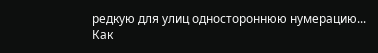редкую для улиц одностороннюю нумерацию... Как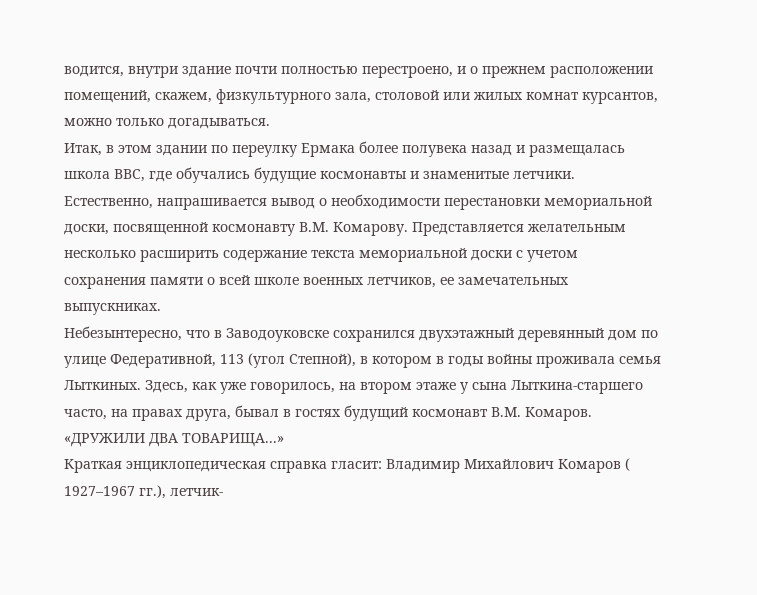водится, внутри здание почти полностью перестроено, и о прежнем расположении помещений, скажем, физкультурного зала, столовой или жилых комнат курсантов, можно только догадываться.
Итак, в этом здании по переулку Ермака более полувека назад и размещалась школа ВВС, где обучались будущие космонавты и знаменитые летчики. Естественно, напрашивается вывод о необходимости перестановки мемориальной доски, посвященной космонавту В.М. Комарову. Представляется желательным несколько расширить содержание текста мемориальной доски с учетом сохранения памяти о всей школе военных летчиков, ее замечательных выпускниках.
Небезынтересно, что в Заводоуковске сохранился двухэтажный деревянный дом по улице Федеративной, 113 (угол Степной), в котором в годы войны проживала семья Лыткиных. Здесь, как уже говорилось, на втором этаже у сына Лыткина-старшего часто, на правах друга, бывал в гостях будущий космонавт В.М. Комаров.
«ДРУЖИЛИ ДВА ТОВАРИЩА...»
Краткая энциклопедическая справка гласит: Владимир Михайлович Комаров ( 1927–1967 гг.), летчик-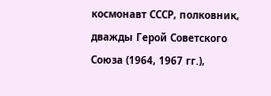космонавт СССР, полковник, дважды Герой Советского Союза (1964, 1967 гг.),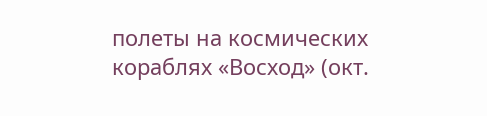полеты на космических кораблях «Восход» (окт.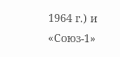1964 г.) и «Союз-1»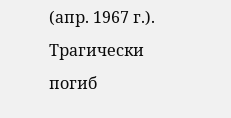(апр. 1967 г.). Трагически погиб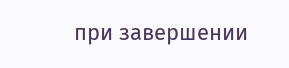при завершении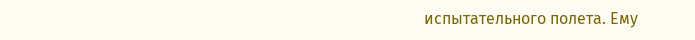испытательного полета. Ему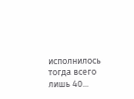исполнилось тогда всего лишь 40...